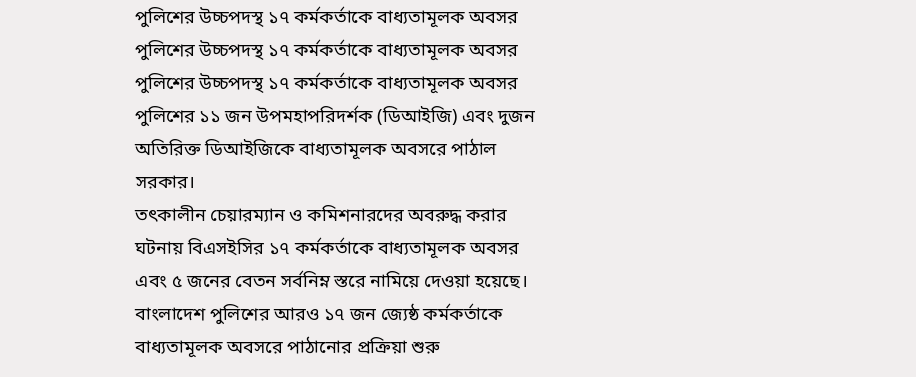পুলিশের উচ্চপদস্থ ১৭ কর্মকর্তাকে বাধ্যতামূলক অবসর
পুলিশের উচ্চপদস্থ ১৭ কর্মকর্তাকে বাধ্যতামূলক অবসর
পুলিশের উচ্চপদস্থ ১৭ কর্মকর্তাকে বাধ্যতামূলক অবসর
পুলিশের ১১ জন উপমহাপরিদর্শক (ডিআইজি) এবং দুজন অতিরিক্ত ডিআইজিকে বাধ্যতামূলক অবসরে পাঠাল সরকার।
তৎকালীন চেয়ারম্যান ও কমিশনারদের অবরুদ্ধ করার ঘটনায় বিএসইসির ১৭ কর্মকর্তাকে বাধ্যতামূলক অবসর এবং ৫ জনের বেতন সর্বনিম্ন স্তরে নামিয়ে দেওয়া হয়েছে।
বাংলাদেশ পুলিশের আরও ১৭ জন জ্যেষ্ঠ কর্মকর্তাকে বাধ্যতামূলক অবসরে পাঠানোর প্রক্রিয়া শুরু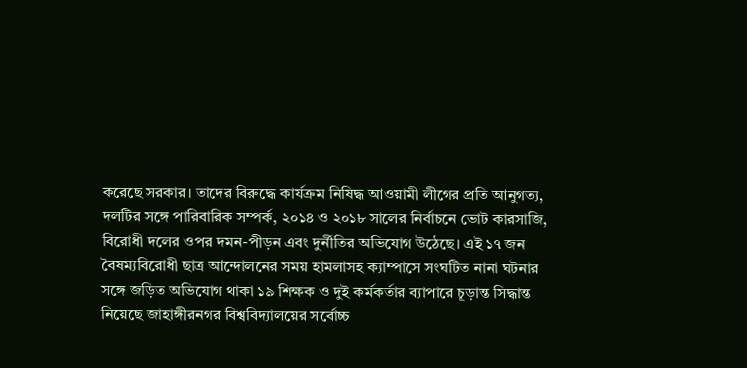করেছে সরকার। তাদের বিরুদ্ধে কার্যক্রম নিষিদ্ধ আওয়ামী লীগের প্রতি আনুগত্য, দলটির সঙ্গে পারিবারিক সম্পর্ক, ২০১৪ ও ২০১৮ সালের নির্বাচনে ভোট কারসাজি, বিরোধী দলের ওপর দমন-পীড়ন এবং দুর্নীতির অভিযোগ উঠেছে। এই ১৭ জন
বৈষম্যবিরোধী ছাত্র আন্দোলনের সময় হামলাসহ ক্যাম্পাসে সংঘটিত নানা ঘটনার সঙ্গে জড়িত অভিযোগ থাকা ১৯ শিক্ষক ও দুই কর্মকর্তার ব্যাপারে চূড়ান্ত সিদ্ধান্ত নিয়েছে জাহাঙ্গীরনগর বিশ্ববিদ্যালয়ের সর্বোচ্চ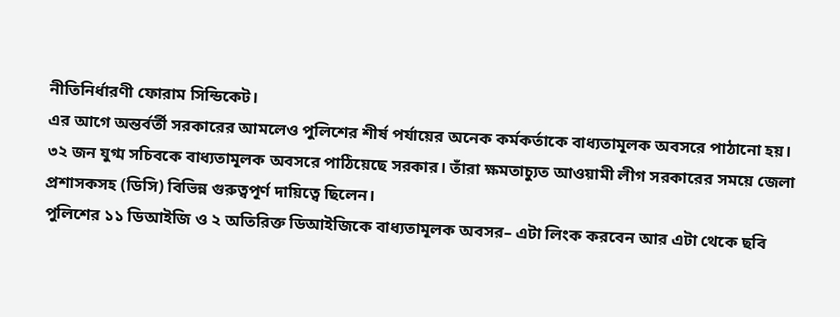নীতিনির্ধারণী ফোরাম সিন্ডিকেট।
এর আগে অন্তর্বর্তী সরকারের আমলেও পুলিশের শীর্ষ পর্যায়ের অনেক কর্মকর্তাকে বাধ্যতামূলক অবসরে পাঠানো হয়।
৩২ জন যুগ্ম সচিবকে বাধ্যতামূলক অবসরে পাঠিয়েছে সরকার। তাঁরা ক্ষমতাচ্যুত আওয়ামী লীগ সরকারের সময়ে জেলা প্রশাসকসহ (ডিসি) বিভিন্ন গুরুত্বপূর্ণ দায়িত্বে ছিলেন।
পুলিশের ১১ ডিআইজি ও ২ অতিরিক্ত ডিআইজিকে বাধ্যতামূলক অবসর– এটা লিংক করবেন আর এটা থেকে ছবি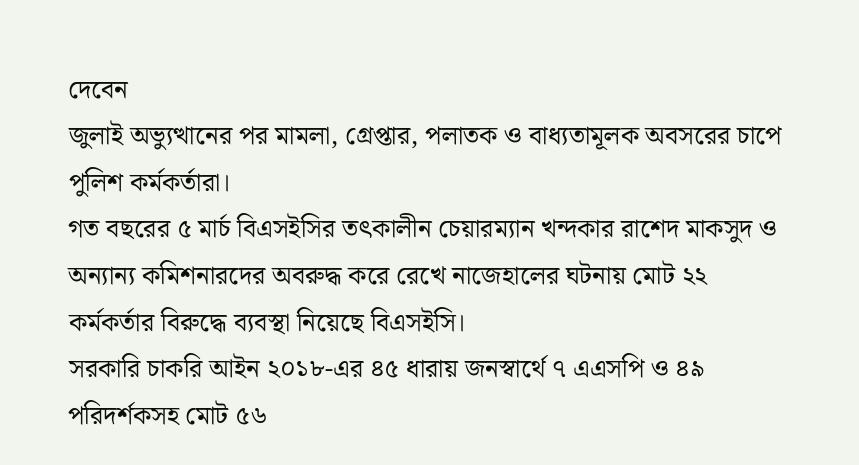দেবেন
জুলাই অভ্যুত্থানের পর মামলা, গ্রেপ্তার, পলাতক ও বাধ্যতামূলক অবসরের চাপে পুলিশ কর্মকর্তারা।
গত বছরের ৫ মার্চ বিএসইসির তৎকালীন চেয়ারম্যান খন্দকার রাশেদ মাকসুদ ও অন্যান্য কমিশনারদের অবরুদ্ধ করে রেখে নাজেহালের ঘটনায় মোট ২২ কর্মকর্তার বিরুদ্ধে ব্যবস্থা নিয়েছে বিএসইসি।
সরকারি চাকরি আইন ২০১৮-এর ৪৫ ধারায় জনস্বার্থে ৭ এএসপি ও ৪৯ পরিদর্শকসহ মোট ৫৬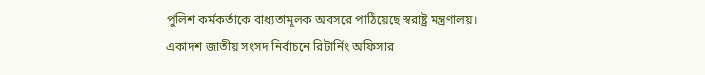পুলিশ কর্মকর্তাকে বাধ্যতামূলক অবসরে পাঠিয়েছে স্বরাষ্ট্র মন্ত্রণালয়।
একাদশ জাতীয় সংসদ নির্বাচনে রিটার্নিং অফিসার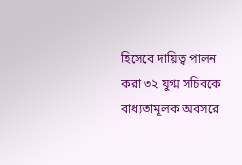হিসেবে দায়িত্ব পালন করা ৩২ যুগ্ম সচিবকে বাধ্যতামূলক অবসরে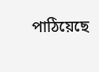পাঠিয়েছে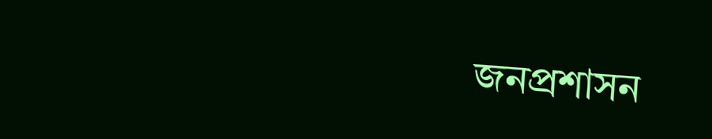জনপ্রশাসন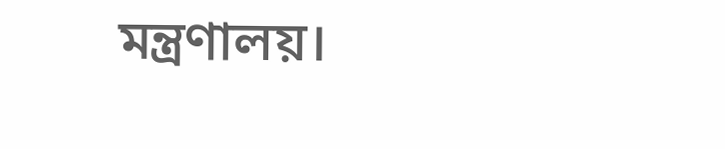মন্ত্রণালয়।